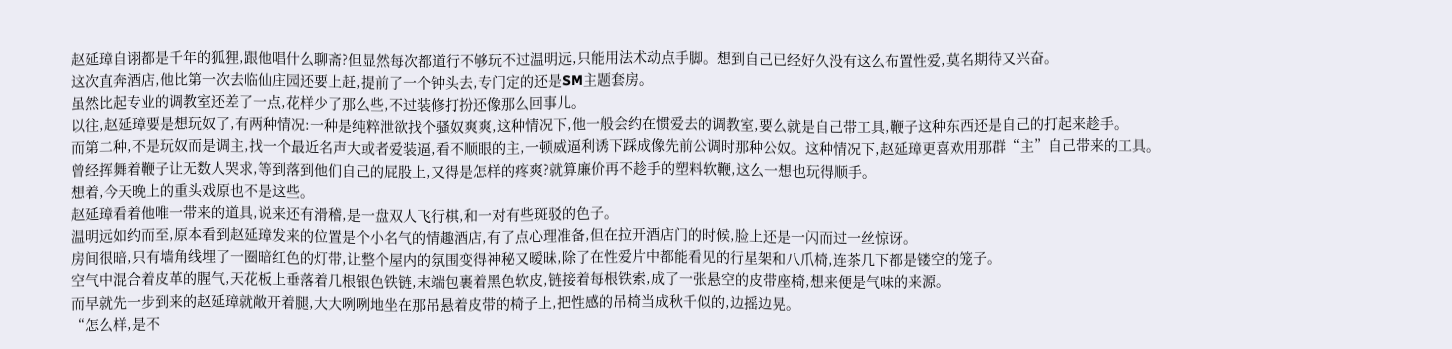赵延璋自诩都是千年的狐狸,跟他唱什么聊斋?但显然每次都道行不够玩不过温明远,只能用法术动点手脚。想到自己已经好久没有这么布置性爱,莫名期待又兴奋。
这次直奔酒店,他比第一次去临仙庄园还要上赶,提前了一个钟头去,专门定的还是SM主题套房。
虽然比起专业的调教室还差了一点,花样少了那么些,不过装修打扮还像那么回事儿。
以往,赵延璋要是想玩奴了,有两种情况:一种是纯粹泄欲找个骚奴爽爽,这种情况下,他一般会约在惯爱去的调教室,要么就是自己带工具,鞭子这种东西还是自己的打起来趁手。
而第二种,不是玩奴而是调主,找一个最近名声大或者爱装逼,看不顺眼的主,一顿威逼利诱下踩成像先前公调时那种公奴。这种情况下,赵延璋更喜欢用那群“主”自己带来的工具。
曾经挥舞着鞭子让无数人哭求,等到落到他们自己的屁股上,又得是怎样的疼爽?就算廉价再不趁手的塑料软鞭,这么一想也玩得顺手。
想着,今天晚上的重头戏原也不是这些。
赵延璋看着他唯一带来的道具,说来还有滑稽,是一盘双人飞行棋,和一对有些斑驳的色子。
温明远如约而至,原本看到赵延璋发来的位置是个小名气的情趣酒店,有了点心理准备,但在拉开酒店门的时候,脸上还是一闪而过一丝惊讶。
房间很暗,只有墙角线埋了一圈暗红色的灯带,让整个屋内的氛围变得神秘又暧昧,除了在性爱片中都能看见的行星架和八爪椅,连茶几下都是镂空的笼子。
空气中混合着皮革的腥气,天花板上垂落着几根银色铁链,末端包裹着黑色软皮,链接着每根铁索,成了一张悬空的皮带座椅,想来便是气味的来源。
而早就先一步到来的赵延璋就敞开着腿,大大咧咧地坐在那吊悬着皮带的椅子上,把性感的吊椅当成秋千似的,边摇边晃。
“怎么样,是不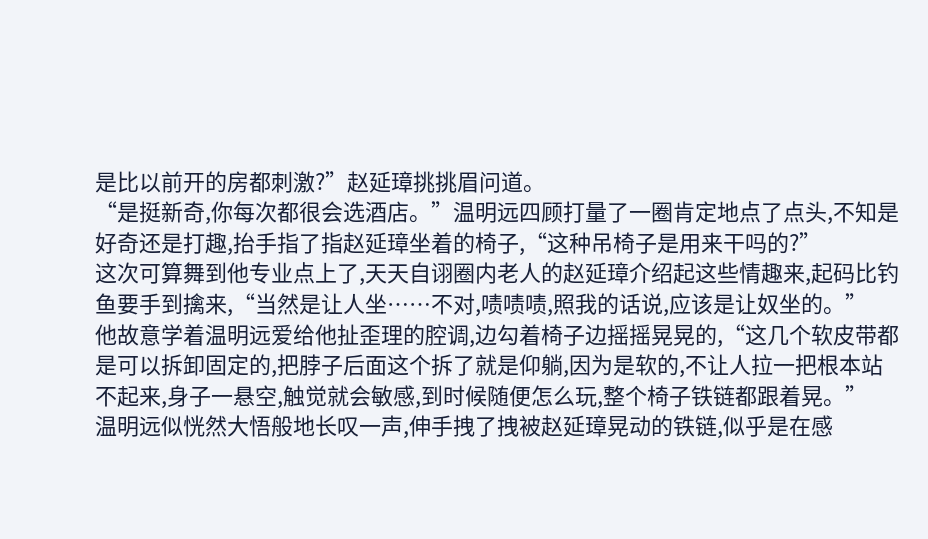是比以前开的房都刺激?”赵延璋挑挑眉问道。
“是挺新奇,你每次都很会选酒店。”温明远四顾打量了一圈肯定地点了点头,不知是好奇还是打趣,抬手指了指赵延璋坐着的椅子,“这种吊椅子是用来干吗的?”
这次可算舞到他专业点上了,天天自诩圈内老人的赵延璋介绍起这些情趣来,起码比钓鱼要手到擒来,“当然是让人坐……不对,啧啧啧,照我的话说,应该是让奴坐的。”
他故意学着温明远爱给他扯歪理的腔调,边勾着椅子边摇摇晃晃的,“这几个软皮带都是可以拆卸固定的,把脖子后面这个拆了就是仰躺,因为是软的,不让人拉一把根本站不起来,身子一悬空,触觉就会敏感,到时候随便怎么玩,整个椅子铁链都跟着晃。”
温明远似恍然大悟般地长叹一声,伸手拽了拽被赵延璋晃动的铁链,似乎是在感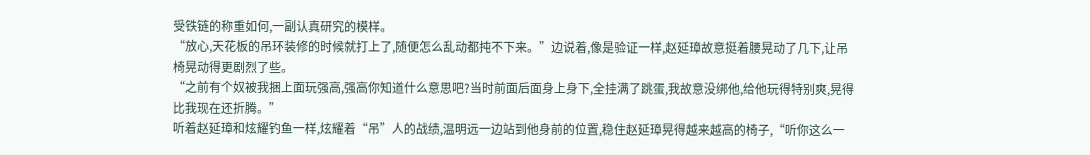受铁链的称重如何,一副认真研究的模样。
“放心,天花板的吊环装修的时候就打上了,随便怎么乱动都扽不下来。”边说着,像是验证一样,赵延璋故意挺着腰晃动了几下,让吊椅晃动得更剧烈了些。
“之前有个奴被我捆上面玩强高,强高你知道什么意思吧?当时前面后面身上身下,全挂满了跳蛋,我故意没绑他,给他玩得特别爽,晃得比我现在还折腾。”
听着赵延璋和炫耀钓鱼一样,炫耀着“吊”人的战绩,温明远一边站到他身前的位置,稳住赵延璋晃得越来越高的椅子,“听你这么一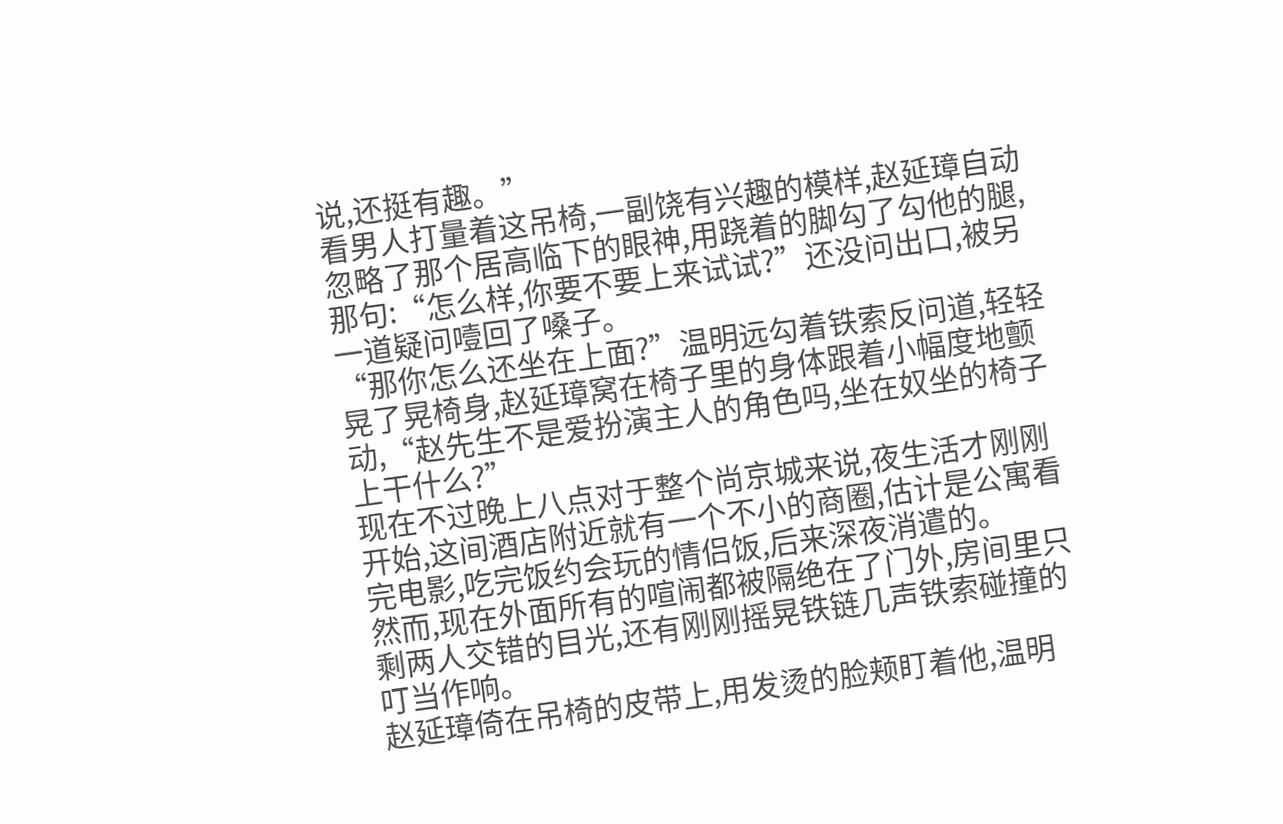说,还挺有趣。”
看男人打量着这吊椅,一副饶有兴趣的模样,赵延璋自动忽略了那个居高临下的眼神,用跷着的脚勾了勾他的腿,那句:“怎么样,你要不要上来试试?”还没问出口,被另一道疑问噎回了嗓子。
“那你怎么还坐在上面?”温明远勾着铁索反问道,轻轻晃了晃椅身,赵延璋窝在椅子里的身体跟着小幅度地颤动,“赵先生不是爱扮演主人的角色吗,坐在奴坐的椅子上干什么?”
现在不过晚上八点对于整个尚京城来说,夜生活才刚刚开始,这间酒店附近就有一个不小的商圈,估计是公寓看完电影,吃完饭约会玩的情侣饭,后来深夜消遣的。
然而,现在外面所有的喧闹都被隔绝在了门外,房间里只剩两人交错的目光,还有刚刚摇晃铁链几声铁索碰撞的叮当作响。
赵延璋倚在吊椅的皮带上,用发烫的脸颊盯着他,温明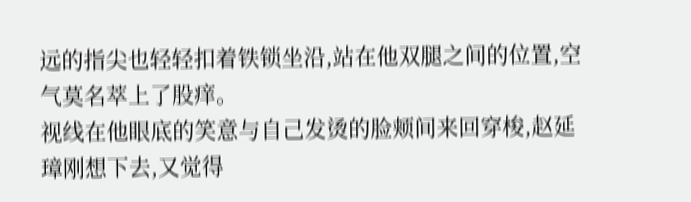远的指尖也轻轻扣着铁锁坐沿,站在他双腿之间的位置,空气莫名萃上了股痒。
视线在他眼底的笑意与自己发烫的脸颊间来回穿梭,赵延璋刚想下去,又觉得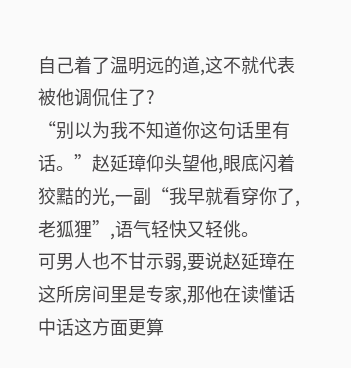自己着了温明远的道,这不就代表被他调侃住了?
“别以为我不知道你这句话里有话。”赵延璋仰头望他,眼底闪着狡黠的光,一副“我早就看穿你了,老狐狸”,语气轻快又轻佻。
可男人也不甘示弱,要说赵延璋在这所房间里是专家,那他在读懂话中话这方面更算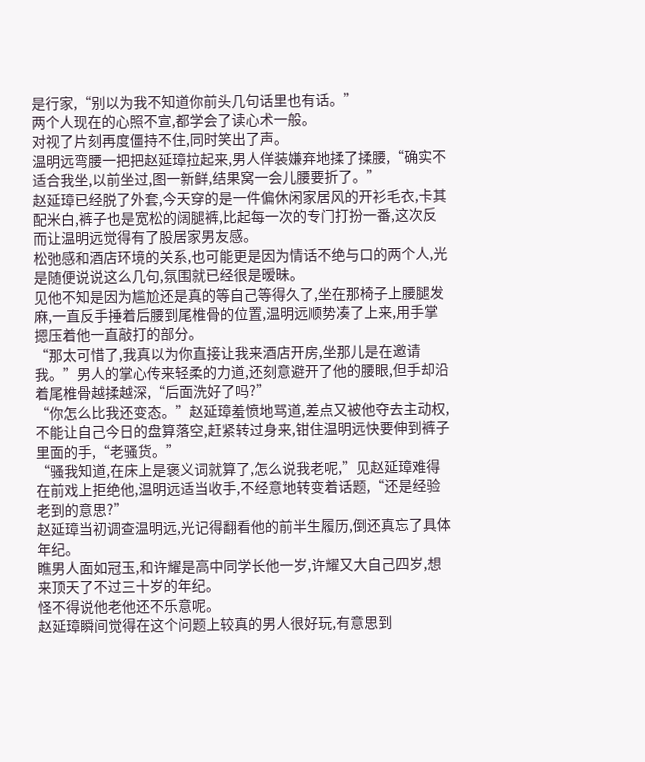是行家,“别以为我不知道你前头几句话里也有话。”
两个人现在的心照不宣,都学会了读心术一般。
对视了片刻再度僵持不住,同时笑出了声。
温明远弯腰一把把赵延璋拉起来,男人佯装嫌弃地揉了揉腰,“确实不适合我坐,以前坐过,图一新鲜,结果窝一会儿腰要折了。”
赵延璋已经脱了外套,今天穿的是一件偏休闲家居风的开衫毛衣,卡其配米白,裤子也是宽松的阔腿裤,比起每一次的专门打扮一番,这次反而让温明远觉得有了股居家男友感。
松弛感和酒店环境的关系,也可能更是因为情话不绝与口的两个人,光是随便说说这么几句,氛围就已经很是暧昧。
见他不知是因为尴尬还是真的等自己等得久了,坐在那椅子上腰腿发麻,一直反手捶着后腰到尾椎骨的位置,温明远顺势凑了上来,用手掌摁压着他一直敲打的部分。
“那太可惜了,我真以为你直接让我来酒店开房,坐那儿是在邀请我。”男人的掌心传来轻柔的力道,还刻意避开了他的腰眼,但手却沿着尾椎骨越揉越深,“后面洗好了吗?”
“你怎么比我还变态。”赵延璋羞愤地骂道,差点又被他夺去主动权,不能让自己今日的盘算落空,赶紧转过身来,钳住温明远快要伸到裤子里面的手,“老骚货。”
“骚我知道,在床上是褒义词就算了,怎么说我老呢,”见赵延璋难得在前戏上拒绝他,温明远适当收手,不经意地转变着话题,“还是经验老到的意思?”
赵延璋当初调查温明远,光记得翻看他的前半生履历,倒还真忘了具体年纪。
瞧男人面如冠玉,和许耀是高中同学长他一岁,许耀又大自己四岁,想来顶天了不过三十岁的年纪。
怪不得说他老他还不乐意呢。
赵延璋瞬间觉得在这个问题上较真的男人很好玩,有意思到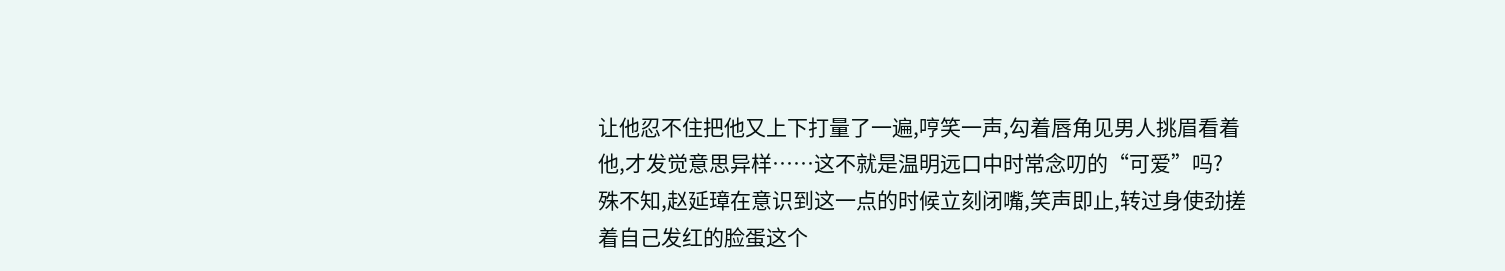让他忍不住把他又上下打量了一遍,哼笑一声,勾着唇角见男人挑眉看着他,才发觉意思异样……这不就是温明远口中时常念叨的“可爱”吗?
殊不知,赵延璋在意识到这一点的时候立刻闭嘴,笑声即止,转过身使劲搓着自己发红的脸蛋这个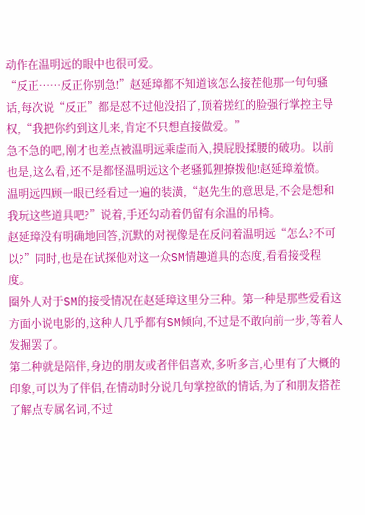动作在温明远的眼中也很可爱。
“反正……反正你别急!”赵延璋都不知道该怎么接茬他那一句句骚话,每次说“反正”都是怼不过他没招了,顶着搓红的脸强行掌控主导权,“我把你约到这儿来,肯定不只想直接做爱。”
急不急的吧,刚才也差点被温明远乘虚而入,摸屁股揉腰的破功。以前也是,这么看,还不是都怪温明远这个老骚狐狸撩拨他!赵延璋羞愤。
温明远四顾一眼已经看过一遍的装潢,“赵先生的意思是,不会是想和我玩这些道具吧?”说着,手还勾动着仍留有余温的吊椅。
赵延璋没有明确地回答,沉默的对视像是在反问着温明远“怎么?不可以?”同时,也是在试探他对这一众SM情趣道具的态度,看看接受程度。
圈外人对于SM的接受情况在赵延璋这里分三种。第一种是那些爱看这方面小说电影的,这种人几乎都有SM倾向,不过是不敢向前一步,等着人发掘罢了。
第二种就是陪伴,身边的朋友或者伴侣喜欢,多听多言,心里有了大概的印象,可以为了伴侣,在情动时分说几句掌控欲的情话,为了和朋友搭茬了解点专属名词,不过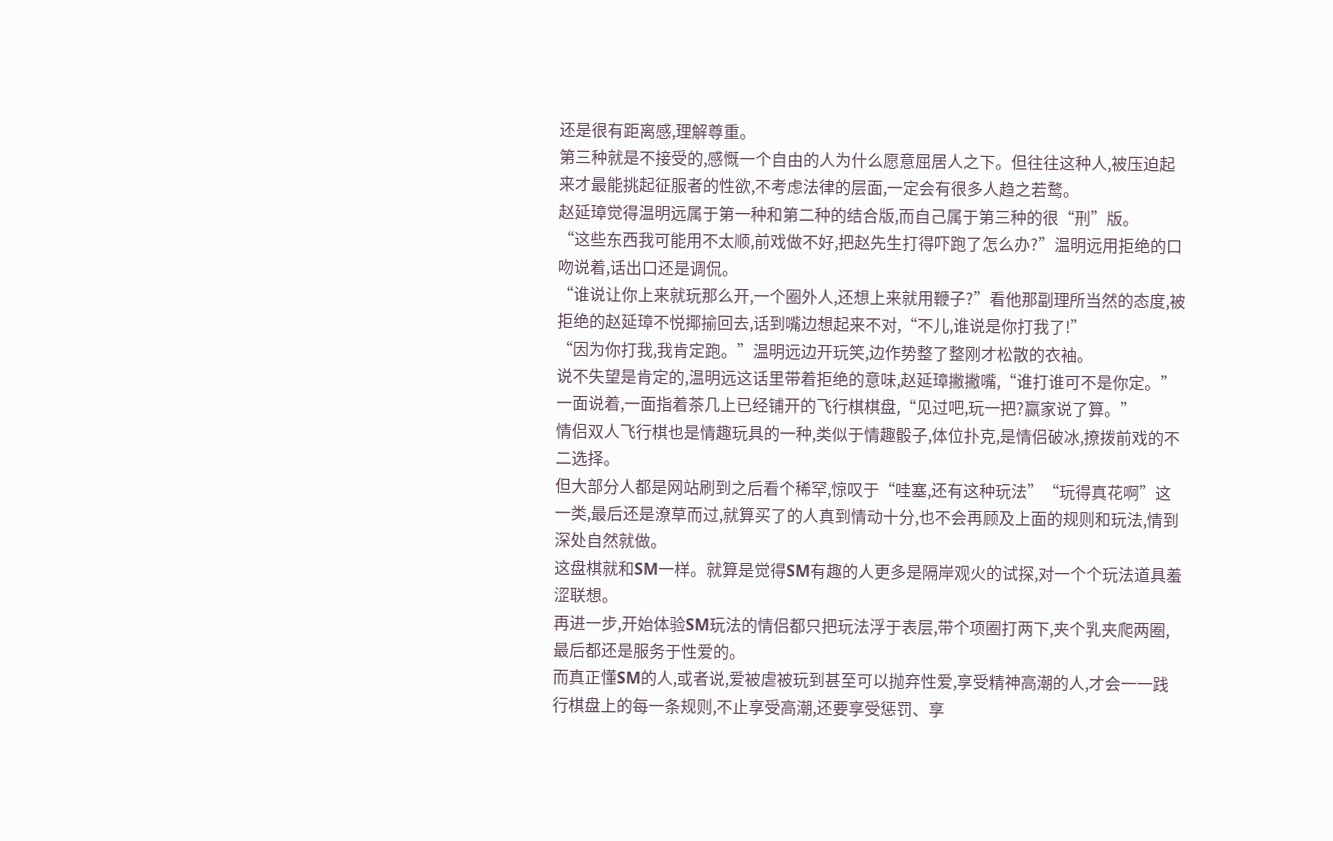还是很有距离感,理解尊重。
第三种就是不接受的,感慨一个自由的人为什么愿意屈居人之下。但往往这种人,被压迫起来才最能挑起征服者的性欲,不考虑法律的层面,一定会有很多人趋之若鹜。
赵延璋觉得温明远属于第一种和第二种的结合版,而自己属于第三种的很“刑”版。
“这些东西我可能用不太顺,前戏做不好,把赵先生打得吓跑了怎么办?”温明远用拒绝的口吻说着,话出口还是调侃。
“谁说让你上来就玩那么开,一个圈外人,还想上来就用鞭子?”看他那副理所当然的态度,被拒绝的赵延璋不悦揶揄回去,话到嘴边想起来不对,“不儿,谁说是你打我了!”
“因为你打我,我肯定跑。”温明远边开玩笑,边作势整了整刚才松散的衣袖。
说不失望是肯定的,温明远这话里带着拒绝的意味,赵延璋撇撇嘴,“谁打谁可不是你定。”一面说着,一面指着茶几上已经铺开的飞行棋棋盘,“见过吧,玩一把?赢家说了算。”
情侣双人飞行棋也是情趣玩具的一种,类似于情趣骰子,体位扑克,是情侣破冰,撩拨前戏的不二选择。
但大部分人都是网站刷到之后看个稀罕,惊叹于“哇塞,还有这种玩法”“玩得真花啊”这一类,最后还是潦草而过,就算买了的人真到情动十分,也不会再顾及上面的规则和玩法,情到深处自然就做。
这盘棋就和SM一样。就算是觉得SM有趣的人更多是隔岸观火的试探,对一个个玩法道具羞涩联想。
再进一步,开始体验SM玩法的情侣都只把玩法浮于表层,带个项圈打两下,夹个乳夹爬两圈,最后都还是服务于性爱的。
而真正懂SM的人,或者说,爱被虐被玩到甚至可以抛弃性爱,享受精神高潮的人,才会一一践行棋盘上的每一条规则,不止享受高潮,还要享受惩罚、享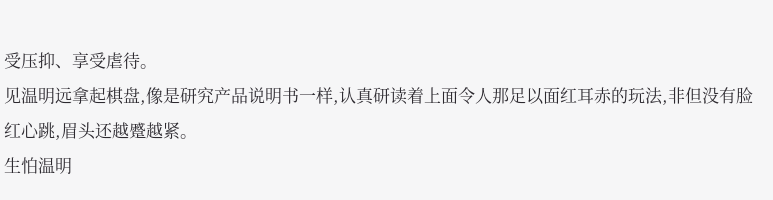受压抑、享受虐待。
见温明远拿起棋盘,像是研究产品说明书一样,认真研读着上面令人那足以面红耳赤的玩法,非但没有脸红心跳,眉头还越蹙越紧。
生怕温明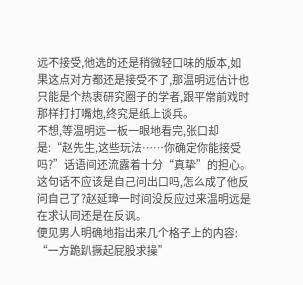远不接受,他选的还是稍微轻口味的版本,如果这点对方都还是接受不了,那温明远估计也只能是个热衷研究圈子的学者,跟平常前戏时那样打打嘴炮,终究是纸上谈兵。
不想,等温明远一板一眼地看完,张口却是:“赵先生,这些玩法……你确定你能接受吗?”话语间还流露着十分“真挚”的担心。
这句话不应该是自己问出口吗,怎么成了他反问自己了?赵延璋一时间没反应过来温明远是在求认同还是在反讽。
便见男人明确地指出来几个格子上的内容:
“一方跪趴撅起屁股求操”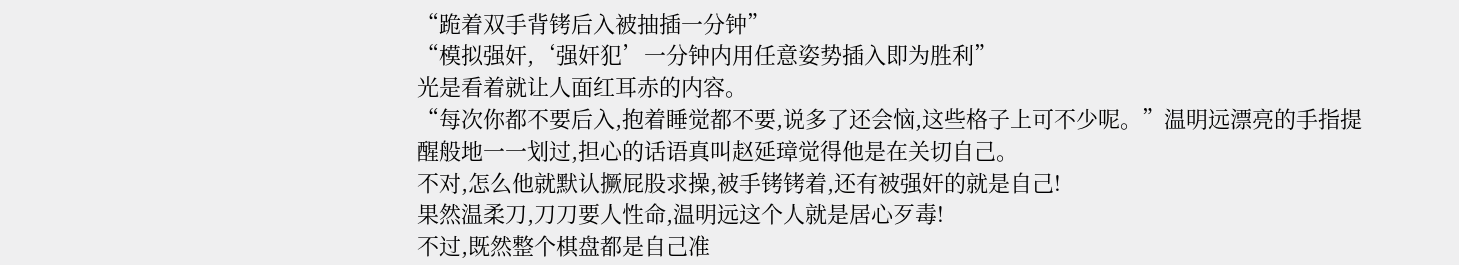“跪着双手背铐后入被抽插一分钟”
“模拟强奸,‘强奸犯’一分钟内用任意姿势插入即为胜利”
光是看着就让人面红耳赤的内容。
“每次你都不要后入,抱着睡觉都不要,说多了还会恼,这些格子上可不少呢。”温明远漂亮的手指提醒般地一一划过,担心的话语真叫赵延璋觉得他是在关切自己。
不对,怎么他就默认撅屁股求操,被手铐铐着,还有被强奸的就是自己!
果然温柔刀,刀刀要人性命,温明远这个人就是居心歹毒!
不过,既然整个棋盘都是自己准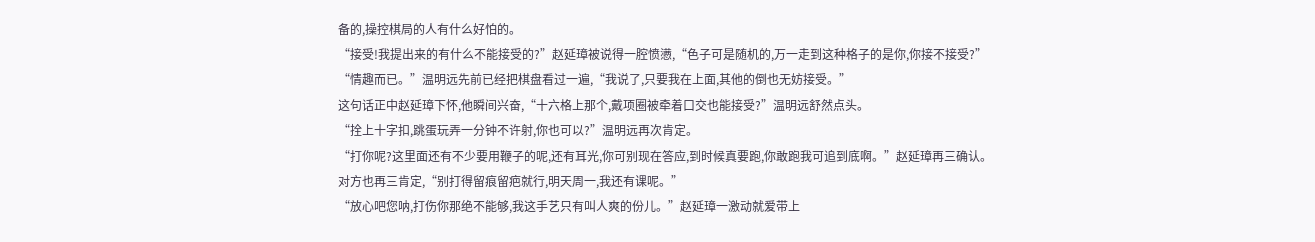备的,操控棋局的人有什么好怕的。
“接受!我提出来的有什么不能接受的?”赵延璋被说得一腔愤懑,“色子可是随机的,万一走到这种格子的是你,你接不接受?”
“情趣而已。”温明远先前已经把棋盘看过一遍,“我说了,只要我在上面,其他的倒也无妨接受。”
这句话正中赵延璋下怀,他瞬间兴奋,“十六格上那个,戴项圈被牵着口交也能接受?”温明远舒然点头。
“拴上十字扣,跳蛋玩弄一分钟不许射,你也可以?”温明远再次肯定。
“打你呢?这里面还有不少要用鞭子的呢,还有耳光,你可别现在答应,到时候真要跑,你敢跑我可追到底啊。”赵延璋再三确认。
对方也再三肯定,“别打得留痕留疤就行,明天周一,我还有课呢。”
“放心吧您呐,打伤你那绝不能够,我这手艺只有叫人爽的份儿。”赵延璋一激动就爱带上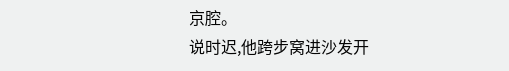京腔。
说时迟,他跨步窝进沙发开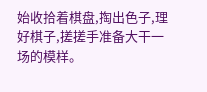始收拾着棋盘,掏出色子,理好棋子,搓搓手准备大干一场的模样。